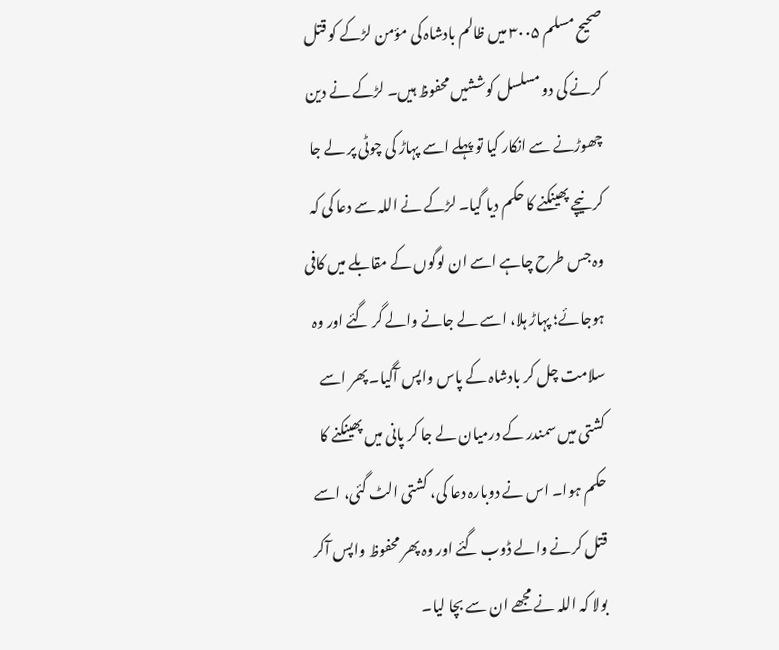صحیح مسلم ۳۰۰۵ میں ظالم بادشاہ کی مؤمن لڑکے کو قتل کرنے کی دو مسلسل کوششیں محفوظ ہیں۔ لڑکے نے دین چھوڑنے سے انکار کیا تو پہلے اسے پہاڑ کی چوٹی پر لے جا کر نیچے پھینکنے کا حکم دیا گیا۔ لڑکے نے اللہ سے دعا کی کہ وہ جس طرح چاہے اسے ان لوگوں کے مقابلے میں کافی ہوجائے؛ پہاڑ ہلا، اسے لے جانے والے گر گئے اور وہ سلامت چل کر بادشاہ کے پاس واپس آگیا۔ پھر اسے کشتی میں سمندر کے درمیان لے جا کر پانی میں پھینکنے کا حکم ہوا۔ اس نے دوبارہ دعا کی، کشتی الٹ گئی، اسے قتل کرنے والے ڈوب گئے اور وہ پھر محفوظ واپس آکر بولا کہ اللہ نے مجھے ان سے بچا لیا۔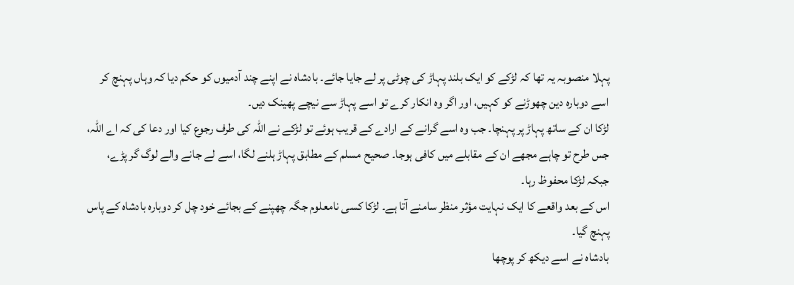پہلا منصوبہ یہ تھا کہ لڑکے کو ایک بلند پہاڑ کی چوٹی پر لے جایا جائے۔ بادشاہ نے اپنے چند آدمیوں کو حکم دیا کہ وہاں پہنچ کر اسے دوبارہ دین چھوڑنے کو کہیں، اور اگر وہ انکار کرے تو اسے پہاڑ سے نیچے پھینک دیں۔
لڑکا ان کے ساتھ پہاڑ پر پہنچا۔ جب وہ اسے گرانے کے ارادے کے قریب ہوئے تو لڑکے نے اللہ کی طرف رجوع کیا اور دعا کی کہ اے اللہ، جس طرح تو چاہے مجھے ان کے مقابلے میں کافی ہوجا۔ صحیح مسلم کے مطابق پہاڑ ہلنے لگا، اسے لے جانے والے لوگ گر پڑے، جبکہ لڑکا محفوظ رہا۔
اس کے بعد واقعے کا ایک نہایت مؤثر منظر سامنے آتا ہے۔ لڑکا کسی نامعلوم جگہ چھپنے کے بجائے خود چل کر دوبارہ بادشاہ کے پاس پہنچ گیا۔
بادشاہ نے اسے دیکھ کر پوچھا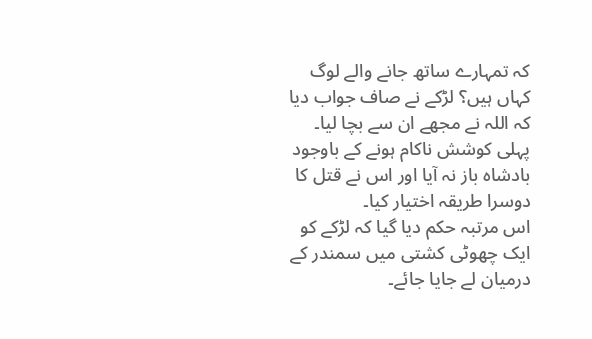کہ تمہارے ساتھ جانے والے لوگ کہاں ہیں؟ لڑکے نے صاف جواب دیا کہ اللہ نے مجھے ان سے بچا لیا۔ پہلی کوشش ناکام ہونے کے باوجود بادشاہ باز نہ آیا اور اس نے قتل کا دوسرا طریقہ اختیار کیا۔
اس مرتبہ حکم دیا گیا کہ لڑکے کو ایک چھوٹی کشتی میں سمندر کے درمیان لے جایا جائے۔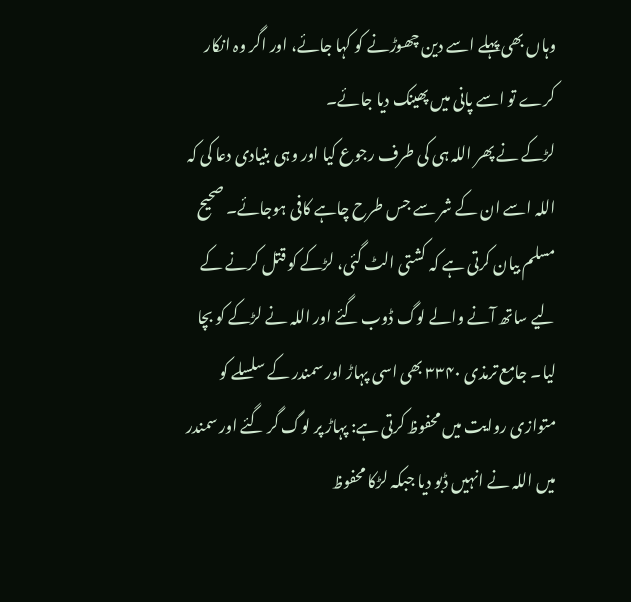وہاں بھی پہلے اسے دین چھوڑنے کو کہا جائے، اور اگر وہ انکار کرے تو اسے پانی میں پھینک دیا جائے۔
لڑکے نے پھر اللہ ہی کی طرف رجوع کیا اور وہی بنیادی دعا کی کہ اللہ اسے ان کے شر سے جس طرح چاہے کافی ہوجائے۔ صحیح مسلم بیان کرتی ہے کہ کشتی الٹ گئی، لڑکے کو قتل کرنے کے لیے ساتھ آنے والے لوگ ڈوب گئے اور اللہ نے لڑکے کو بچا لیا۔ جامع ترمذی ۳۳۴۰ بھی اسی پہاڑ اور سمندر کے سلسلے کو متوازی روایت میں محفوظ کرتی ہے: پہاڑ پر لوگ گر گئے اور سمندر میں اللہ نے انہیں ڈبو دیا جبکہ لڑکا محفوظ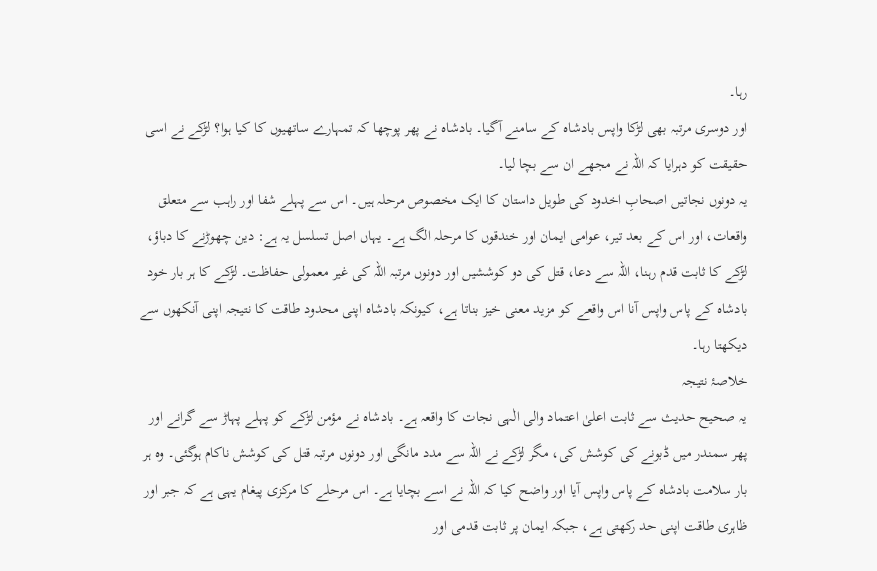رہا۔
اور دوسری مرتبہ بھی لڑکا واپس بادشاہ کے سامنے آگیا۔ بادشاہ نے پھر پوچھا کہ تمہارے ساتھیوں کا کیا ہوا؟ لڑکے نے اسی حقیقت کو دہرایا کہ اللہ نے مجھے ان سے بچا لیا۔
یہ دونوں نجاتیں اصحابِ اخدود کی طویل داستان کا ایک مخصوص مرحلہ ہیں۔ اس سے پہلے شفا اور راہب سے متعلق واقعات، اور اس کے بعد تیر، عوامی ایمان اور خندقوں کا مرحلہ الگ ہے۔ یہاں اصل تسلسل یہ ہے: دین چھوڑنے کا دباؤ، لڑکے کا ثابت قدم رہنا، اللہ سے دعا، قتل کی دو کوششیں اور دونوں مرتبہ اللہ کی غیر معمولی حفاظت۔ لڑکے کا ہر بار خود بادشاہ کے پاس واپس آنا اس واقعے کو مزید معنی خیز بناتا ہے، کیونکہ بادشاہ اپنی محدود طاقت کا نتیجہ اپنی آنکھوں سے دیکھتا رہا۔
خلاصۂ نتیجہ
یہ صحیح حدیث سے ثابت اعلیٰ اعتماد والی الٰہی نجات کا واقعہ ہے۔ بادشاہ نے مؤمن لڑکے کو پہلے پہاڑ سے گرانے اور پھر سمندر میں ڈبونے کی کوشش کی، مگر لڑکے نے اللہ سے مدد مانگی اور دونوں مرتبہ قتل کی کوشش ناکام ہوگئی۔ وہ ہر بار سلامت بادشاہ کے پاس واپس آیا اور واضح کیا کہ اللہ نے اسے بچایا ہے۔ اس مرحلے کا مرکزی پیغام یہی ہے کہ جبر اور ظاہری طاقت اپنی حد رکھتی ہے، جبکہ ایمان پر ثابت قدمی اور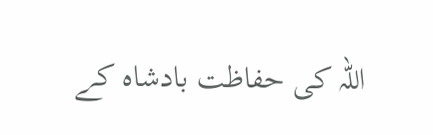اللہ کی حفاظت بادشاہ کے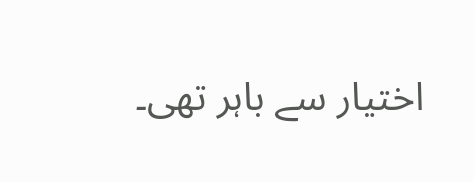اختیار سے باہر تھی۔